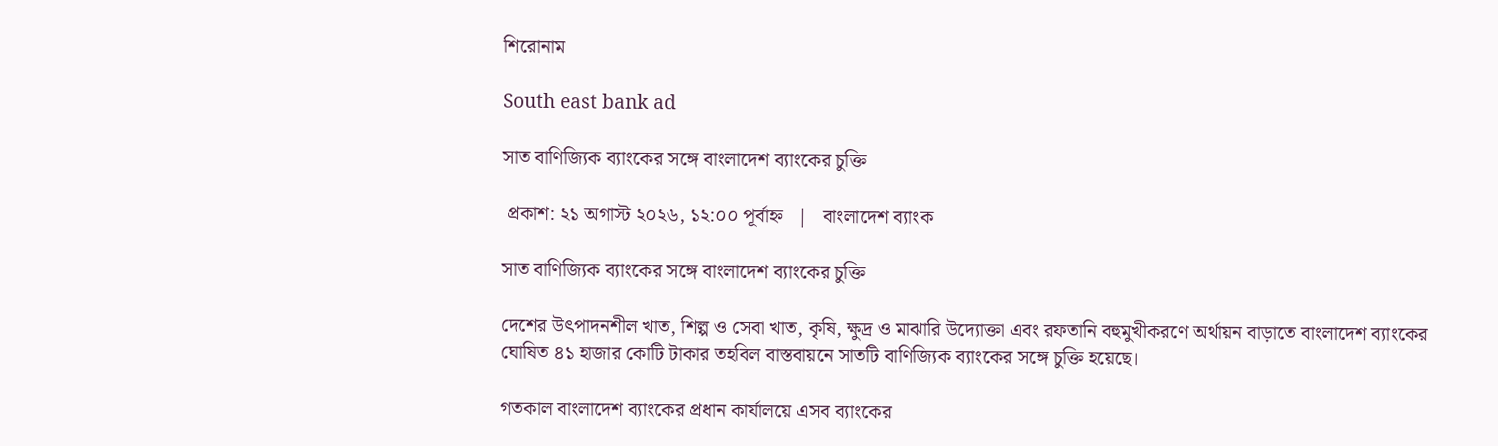শিরোনাম

South east bank ad

সাত বাণিজ্যিক ব্যাংকের সঙ্গে বাংলাদেশ ব্যাংকের চুক্তি

 প্রকাশ: ২১ অগাস্ট ২০২৬, ১২:০০ পূর্বাহ্ন   |   বাংলাদেশ ব্যাংক

সাত বাণিজ্যিক ব্যাংকের সঙ্গে বাংলাদেশ ব্যাংকের চুক্তি

দেশের উৎপাদনশীল খাত, শিল্প ও সেবা খাত, কৃষি, ক্ষুদ্র ও মাঝারি উদ্যোক্তা এবং রফতানি বহুমুখীকরণে অর্থায়ন বাড়াতে বাংলাদেশ ব্যাংকের ঘোষিত ৪১ হাজার কোটি টাকার তহবিল বাস্তবায়নে সাতটি বাণিজ্যিক ব্যাংকের সঙ্গে চুক্তি হয়েছে।

গতকাল বাংলাদেশ ব্যাংকের প্রধান কার্যালয়ে এসব ব্যাংকের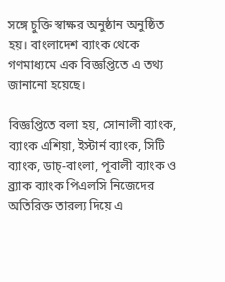সঙ্গে চুক্তি স্বাক্ষর অনুষ্ঠান অনুষ্ঠিত হয়। বাংলাদেশ ব্যাংক থেকে গণমাধ্যমে এক বিজ্ঞপ্তিতে এ তথ্য জানানো হয়েছে।

বিজ্ঞপ্তিতে বলা হয়, সোনালী ব্যাংক, ব্যাংক এশিয়া, ইস্টার্ন ব্যাংক, সিটি ব্যাংক, ডাচ্-বাংলা, পূবালী ব্যাংক ও ব্র্যাক ব্যাংক পিএলসি নিজেদের অতিরিক্ত তারল্য দিয়ে এ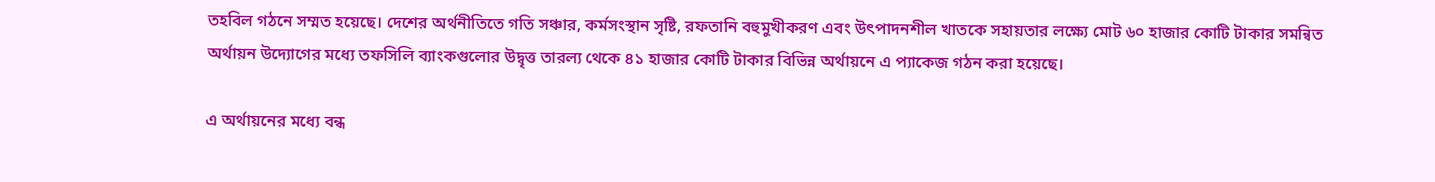তহবিল গঠনে সম্মত হয়েছে। দেশের অর্থনীতিতে গতি সঞ্চার, কর্মসংস্থান সৃষ্টি, রফতানি বহুমুখীকরণ এবং উৎপাদনশীল খাতকে সহায়তার লক্ষ্যে মোট ৬০ হাজার কোটি টাকার সমন্বিত অর্থায়ন উদ্যোগের মধ্যে তফসিলি ব্যাংকগুলোর উদ্বৃত্ত তারল্য থেকে ৪১ হাজার কোটি টাকার বিভিন্ন অর্থায়নে এ প্যাকেজ গঠন করা হয়েছে।

এ অর্থায়নের মধ্যে বন্ধ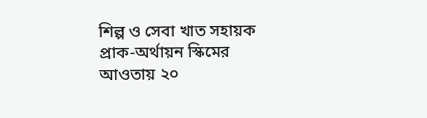শিল্প ও সেবা খাত সহায়ক প্রাক-অর্থায়ন স্কিমের আওতায় ২০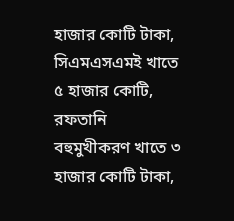হাজার কোটি টাকা, সিএমএসএমই খাতে ৫ হাজার কোটি, রফতানি বহুমুখীকরণ খাতে ৩ হাজার কোটি টাকা,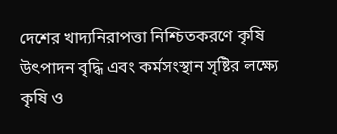দেশের খাদ্যনিরাপত্তা নিশ্চিতকরণে কৃষি উৎপাদন বৃদ্ধি এবং কর্মসংস্থান সৃষ্টির লক্ষ্যে কৃষি ও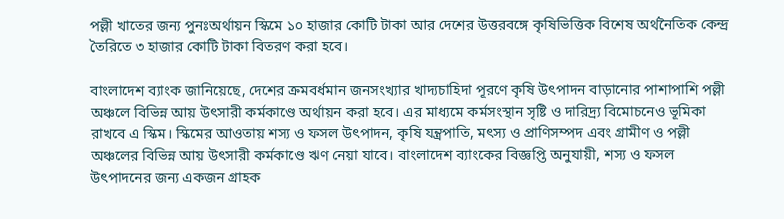পল্লী খাতের জন্য পুনঃঅর্থায়ন স্কিমে ১০ হাজার কোটি টাকা আর দেশের উত্তরবঙ্গে কৃষিভিত্তিক বিশেষ অর্থনৈতিক কেন্দ্র তৈরিতে ৩ হাজার কোটি টাকা বিতরণ করা হবে।

বাংলাদেশ ব্যাংক জানিয়েছে, দেশের ক্রমবর্ধমান জনসংখ্যার খাদ্যচাহিদা পূরণে কৃষি উৎপাদন বাড়ানোর পাশাপাশি পল্লী অঞ্চলে বিভিন্ন আয় উৎসারী কর্মকাণ্ডে অর্থায়ন করা হবে। এর মাধ্যমে কর্মসংস্থান সৃষ্টি ও দারিদ্র্য বিমোচনেও ভূমিকা রাখবে এ স্কিম। স্কিমের আওতায় শস্য ও ফসল উৎপাদন, কৃষি যন্ত্রপাতি, মৎস্য ও প্রাণিসম্পদ এবং গ্রামীণ ও পল্লী অঞ্চলের বিভিন্ন আয় উৎসারী কর্মকাণ্ডে ঋণ নেয়া যাবে। বাংলাদেশ ব্যাংকের বিজ্ঞপ্তি অনুযায়ী, শস্য ও ফসল উৎপাদনের জন্য একজন গ্রাহক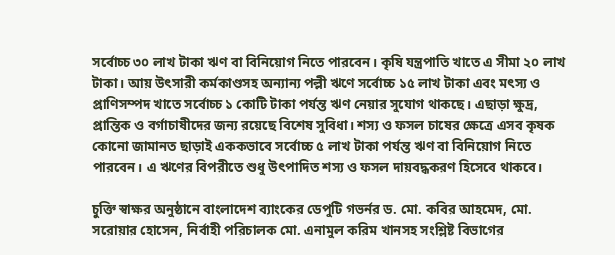সর্বোচ্চ ৩০ লাখ টাকা ঋণ বা বিনিয়োগ নিতে পারবেন। কৃষি যন্ত্রপাতি খাতে এ সীমা ২০ লাখ টাকা। আয় উৎসারী কর্মকাণ্ডসহ অন্যান্য পল্লী ঋণে সর্বোচ্চ ১৫ লাখ টাকা এবং মৎস্য ও প্রাণিসম্পদ খাতে সর্বোচ্চ ১ কোটি টাকা পর্যন্ত ঋণ নেয়ার সুযোগ থাকছে। এছাড়া ক্ষুদ্র, প্রান্তিক ও বর্গাচাষীদের জন্য রয়েছে বিশেষ সুবিধা। শস্য ও ফসল চাষের ক্ষেত্রে এসব কৃষক কোনো জামানত ছাড়াই এককভাবে সর্বোচ্চ ৫ লাখ টাকা পর্যন্ত ঋণ বা বিনিয়োগ নিতে পারবেন। এ ঋণের বিপরীতে শুধু উৎপাদিত শস্য ও ফসল দায়বদ্ধকরণ হিসেবে থাকবে।

চুক্তি স্বাক্ষর অনুষ্ঠানে বাংলাদেশ ব্যাংকের ডেপুটি গভর্নর ড. মো. কবির আহমেদ, মো. সরোয়ার হোসেন, নির্বাহী পরিচালক মো. এনামুল করিম খানসহ সংশ্লিষ্ট বিভাগের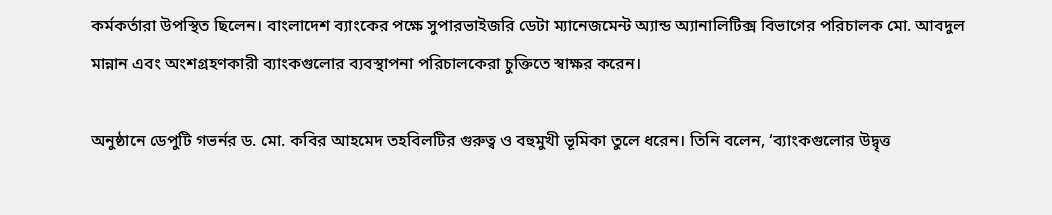কর্মকর্তারা উপস্থিত ছিলেন। বাংলাদেশ ব্যাংকের পক্ষে সুপারভাইজরি ডেটা ম্যানেজমেন্ট অ্যান্ড অ্যানালিটিক্স বিভাগের পরিচালক মো. আবদুল মান্নান এবং অংশগ্রহণকারী ব্যাংকগুলোর ব্যবস্থাপনা পরিচালকেরা চুক্তিতে স্বাক্ষর করেন।

অনুষ্ঠানে ডেপুটি গভর্নর ড. মো. কবির আহমেদ তহবিলটির গুরুত্ব ও বহুমুখী ভূমিকা তুলে ধরেন। তিনি বলেন, ‘ব্যাংকগুলোর উদ্বৃত্ত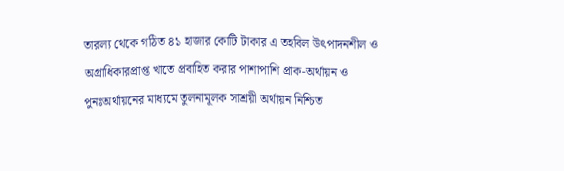তারল্য থেকে গঠিত ৪১ হাজার কোটি টাকার এ তহবিল উৎপাদনশীল ও অগ্রাধিকারপ্রাপ্ত খাতে প্রবাহিত করার পাশাপাশি প্রাক-অর্থায়ন ও পুনঃঅর্থায়নের মাধ্যমে তুলনামূলক সাশ্রয়ী অর্থায়ন নিশ্চিত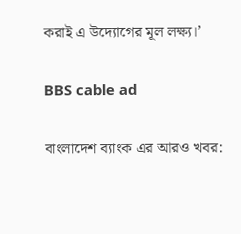করাই এ উদ্যোগের মূল লক্ষ্য।’

BBS cable ad

বাংলাদেশ ব্যাংক এর আরও খবর: